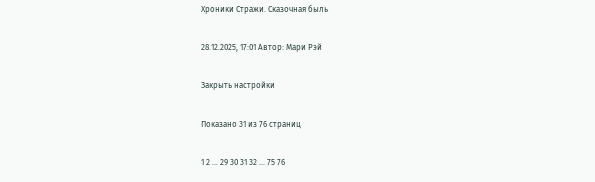Хроники Стражи. Сказочная быль

28.12.2025, 17:01 Автор: Мари Рэй

Закрыть настройки

Показано 31 из 76 страниц

1 2 ... 29 30 31 32 ... 75 76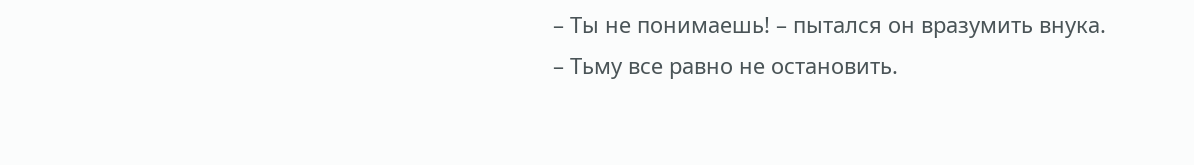– Ты не понимаешь! – пытался он вразумить внука. – Тьму все равно не остановить.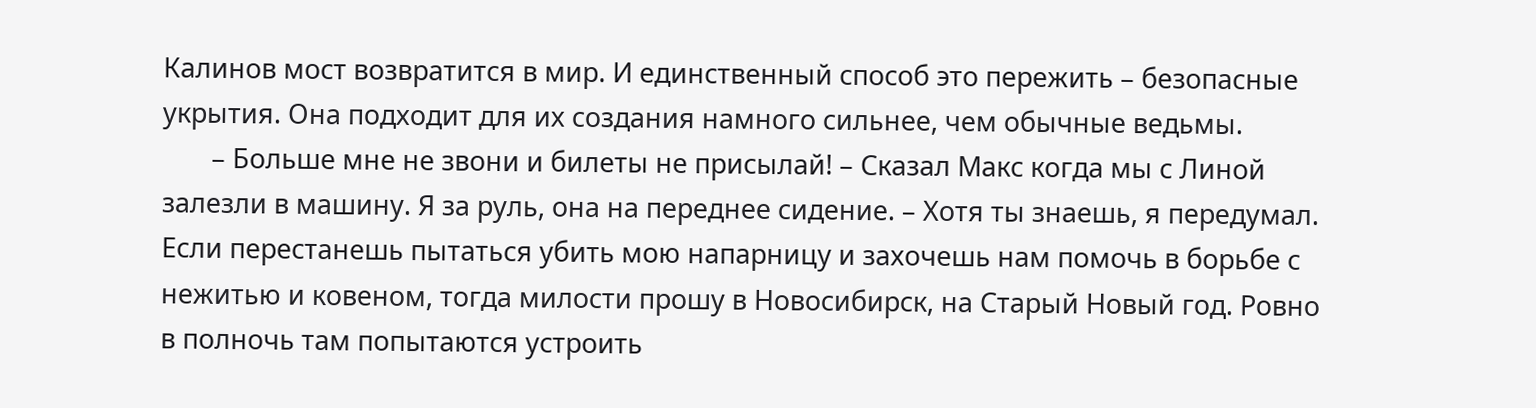Калинов мост возвратится в мир. И единственный способ это пережить – безопасные укрытия. Она подходит для их создания намного сильнее, чем обычные ведьмы.
       – Больше мне не звони и билеты не присылай! – Сказал Макс когда мы с Линой залезли в машину. Я за руль, она на переднее сидение. – Хотя ты знаешь, я передумал. Если перестанешь пытаться убить мою напарницу и захочешь нам помочь в борьбе с нежитью и ковеном, тогда милости прошу в Новосибирск, на Старый Новый год. Ровно в полночь там попытаются устроить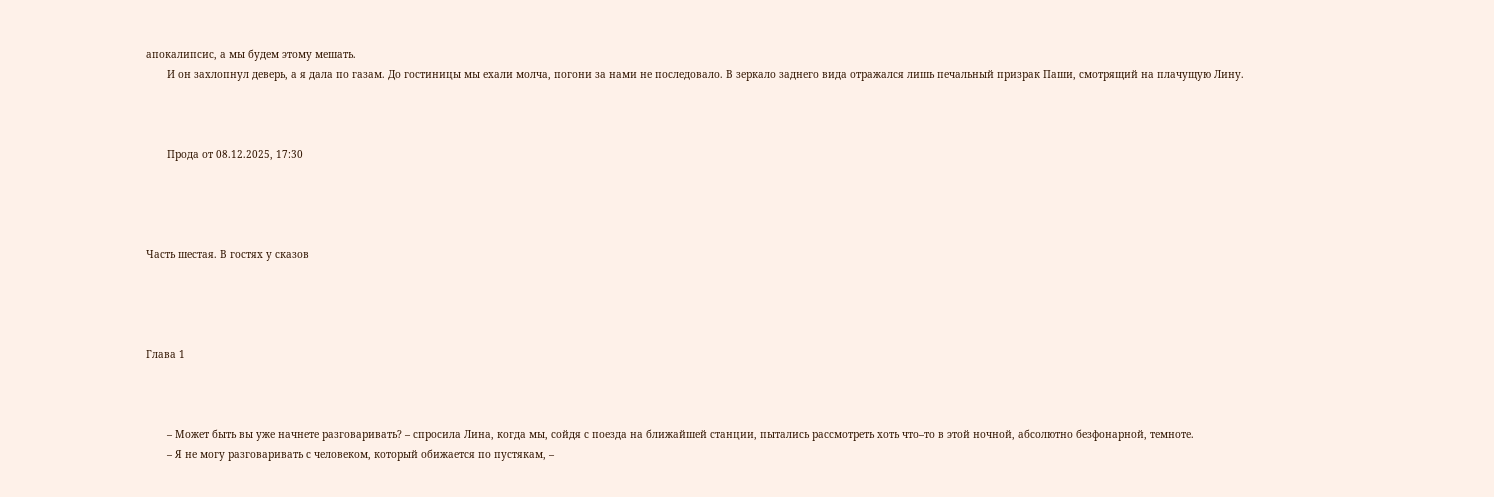апокалипсис, а мы будем этому мешать.
       И он захлопнул деверь, а я дала по газам. До гостиницы мы ехали молча, погони за нами не последовало. В зеркало заднего вида отражался лишь печальный призрак Паши, смотрящий на плачущую Лину.



       Прода от 08.12.2025, 17:30




Часть шестая. В гостях у сказов




Глава 1



       – Может быть вы уже начнете разговаривать? – спросила Лина, когда мы, сойдя с поезда на ближайшей станции, пытались рассмотреть хоть что–то в этой ночной, абсолютно безфонарной, темноте.
       – Я не могу разговаривать с человеком, который обижается по пустякам, –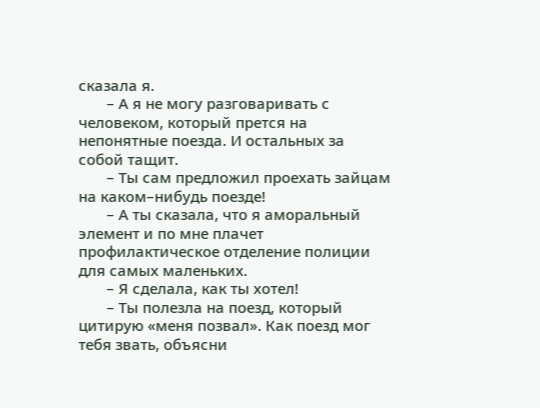сказала я.
       – А я не могу разговаривать с человеком, который прется на непонятные поезда. И остальных за собой тащит.
       – Ты сам предложил проехать зайцам на каком–нибудь поезде!
       – А ты сказала, что я аморальный элемент и по мне плачет профилактическое отделение полиции для самых маленьких.
       – Я сделала, как ты хотел!
       – Ты полезла на поезд, который цитирую «меня позвал». Как поезд мог тебя звать, объясни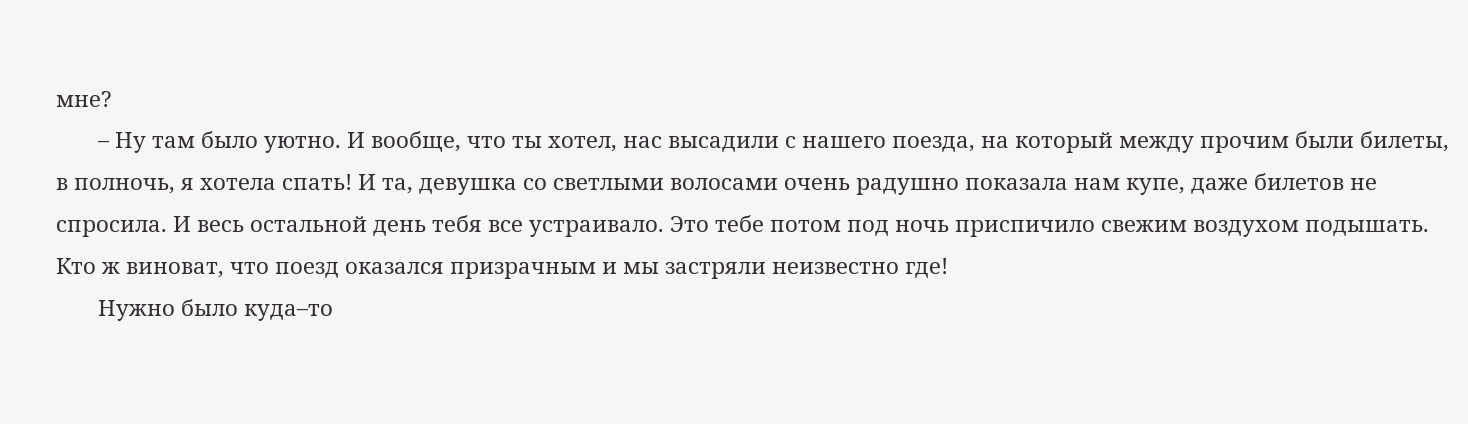мне?
       – Ну там было уютно. И вообще, что ты хотел, нас высадили с нашего поезда, на который между прочим были билеты, в полночь, я хотела спать! И та, девушка со светлыми волосами очень радушно показала нам купе, даже билетов не спросила. И весь остальной день тебя все устраивало. Это тебе потом под ночь приспичило свежим воздухом подышать. Кто ж виноват, что поезд оказался призрачным и мы застряли неизвестно где!
       Нужно было куда–то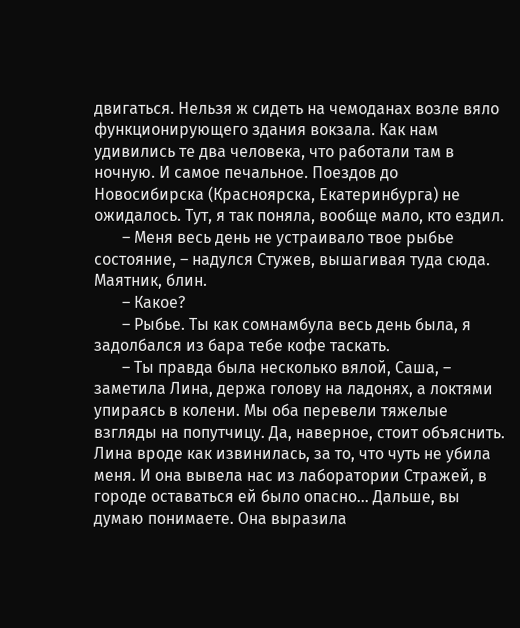двигаться. Нельзя ж сидеть на чемоданах возле вяло функционирующего здания вокзала. Как нам удивились те два человека, что работали там в ночную. И самое печальное. Поездов до Новосибирска (Красноярска, Екатеринбурга) не ожидалось. Тут, я так поняла, вообще мало, кто ездил.
       – Меня весь день не устраивало твое рыбье состояние, – надулся Стужев, вышагивая туда сюда. Маятник, блин.
       – Какое?
       – Рыбье. Ты как сомнамбула весь день была, я задолбался из бара тебе кофе таскать.
       – Ты правда была несколько вялой, Саша, – заметила Лина, держа голову на ладонях, а локтями упираясь в колени. Мы оба перевели тяжелые взгляды на попутчицу. Да, наверное, стоит объяснить. Лина вроде как извинилась, за то, что чуть не убила меня. И она вывела нас из лаборатории Стражей, в городе оставаться ей было опасно… Дальше, вы думаю понимаете. Она выразила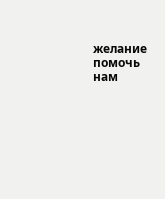желание помочь нам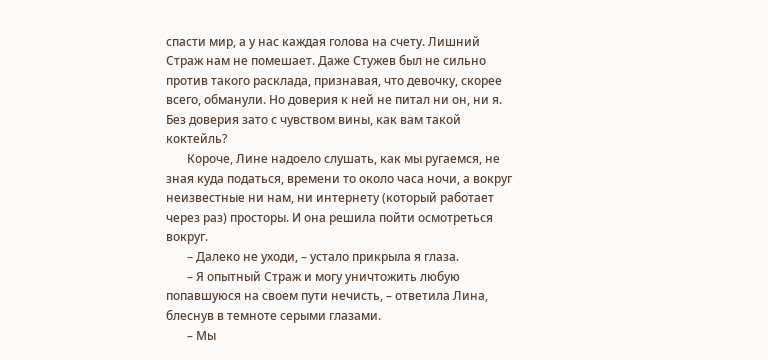спасти мир, а у нас каждая голова на счету. Лишний Страж нам не помешает. Даже Стужев был не сильно против такого расклада, признавая, что девочку, скорее всего, обманули. Но доверия к ней не питал ни он, ни я. Без доверия зато с чувством вины, как вам такой коктейль?
       Короче, Лине надоело слушать, как мы ругаемся, не зная куда податься, времени то около часа ночи, а вокруг неизвестные ни нам, ни интернету (который работает через раз) просторы. И она решила пойти осмотреться вокруг.
       – Далеко не уходи, – устало прикрыла я глаза.
       – Я опытный Страж и могу уничтожить любую попавшуюся на своем пути нечисть, – ответила Лина, блеснув в темноте серыми глазами.
       – Мы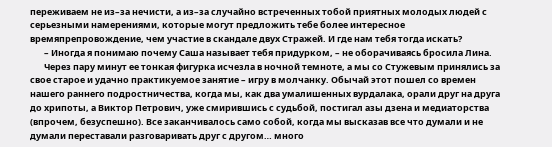переживаем не из–за нечисти, а из–за случайно встреченных тобой приятных молодых людей с серьезными намерениями, которые могут предложить тебе более интересное времяпрепровождение, чем участие в скандале двух Стражей. И где нам тебя тогда искать?
       – Иногда я понимаю почему Саша называет тебя придурком, – не оборачиваясь бросила Лина.
       Через пару минут ее тонкая фигурка исчезла в ночной темноте, а мы со Стужевым принялись за свое старое и удачно практикуемое занятие – игру в молчанку. Обычай этот пошел со времен нашего раннего подростничества, когда мы, как два умалишенных вурдалака, орали друг на друга до хрипоты, а Виктор Петрович, уже смирившись с судьбой, постигал азы дзена и медиаторства (впрочем, безуспешно). Все заканчивалось само собой, когда мы высказав все что думали и не думали переставали разговаривать друг с другом… много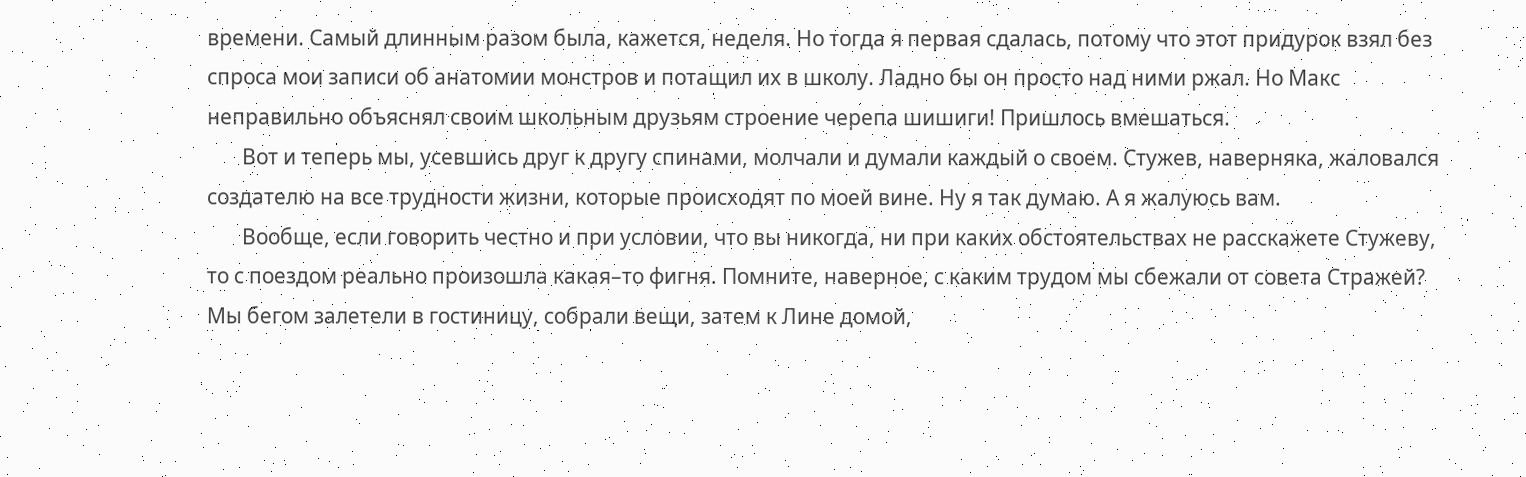времени. Самый длинным разом была, кажется, неделя. Но тогда я первая сдалась, потому что этот придурок взял без спроса мои записи об анатомии монстров и потащил их в школу. Ладно бы он просто над ними ржал. Но Макс неправильно объяснял своим школьным друзьям строение черепа шишиги! Пришлось вмешаться.
       Вот и теперь мы, усевшись друг к другу спинами, молчали и думали каждый о своем. Стужев, наверняка, жаловался создателю на все трудности жизни, которые происходят по моей вине. Ну я так думаю. А я жалуюсь вам.
       Вообще, если говорить честно и при условии, что вы никогда, ни при каких обстоятельствах не расскажете Стужеву, то с поездом реально произошла какая–то фигня. Помните, наверное, с каким трудом мы сбежали от совета Стражей? Мы бегом залетели в гостиницу, собрали вещи, затем к Лине домой,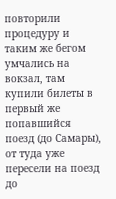повторили процедуру и таким же бегом умчались на вокзал, там купили билеты в первый же попавшийся поезд (до Самары), от туда уже пересели на поезд до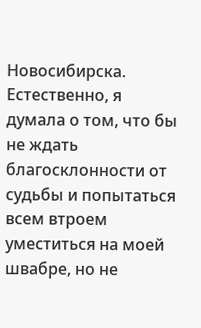Новосибирска. Естественно, я думала о том, что бы не ждать благосклонности от судьбы и попытаться всем втроем уместиться на моей швабре, но не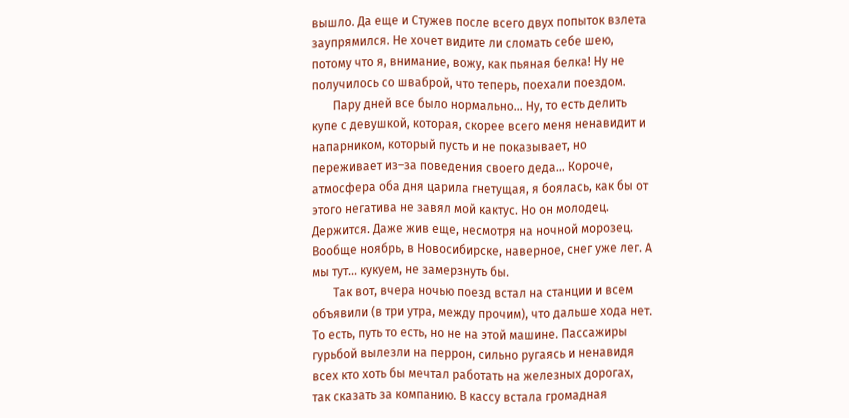вышло. Да еще и Стужев после всего двух попыток взлета заупрямился. Не хочет видите ли сломать себе шею, потому что я, внимание, вожу, как пьяная белка! Ну не получилось со шваброй, что теперь, поехали поездом.
       Пару дней все было нормально… Ну, то есть делить купе с девушкой, которая, скорее всего меня ненавидит и напарником, который пусть и не показывает, но переживает из–за поведения своего деда… Короче, атмосфера оба дня царила гнетущая, я боялась, как бы от этого негатива не завял мой кактус. Но он молодец. Держится. Даже жив еще, несмотря на ночной морозец. Вообще ноябрь, в Новосибирске, наверное, снег уже лег. А мы тут… кукуем, не замерзнуть бы.
       Так вот, вчера ночью поезд встал на станции и всем объявили (в три утра, между прочим), что дальше хода нет. То есть, путь то есть, но не на этой машине. Пассажиры гурьбой вылезли на перрон, сильно ругаясь и ненавидя всех кто хоть бы мечтал работать на железных дорогах, так сказать за компанию. В кассу встала громадная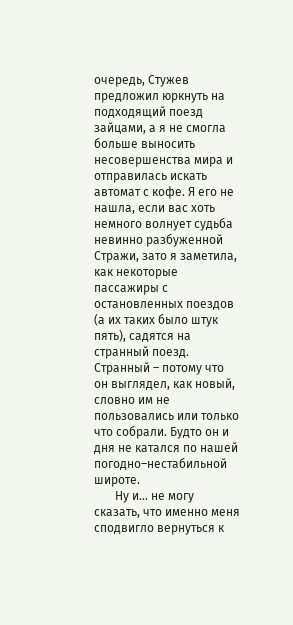очередь, Стужев предложил юркнуть на подходящий поезд зайцами, а я не смогла больше выносить несовершенства мира и отправилась искать автомат с кофе. Я его не нашла, если вас хоть немного волнует судьба невинно разбуженной Стражи, зато я заметила, как некоторые пассажиры с остановленных поездов (а их таких было штук пять), садятся на странный поезд. Странный – потому что он выглядел, как новый, словно им не пользовались или только что собрали. Будто он и дня не катался по нашей погодно–нестабильной широте.
       Ну и… не могу сказать, что именно меня сподвигло вернуться к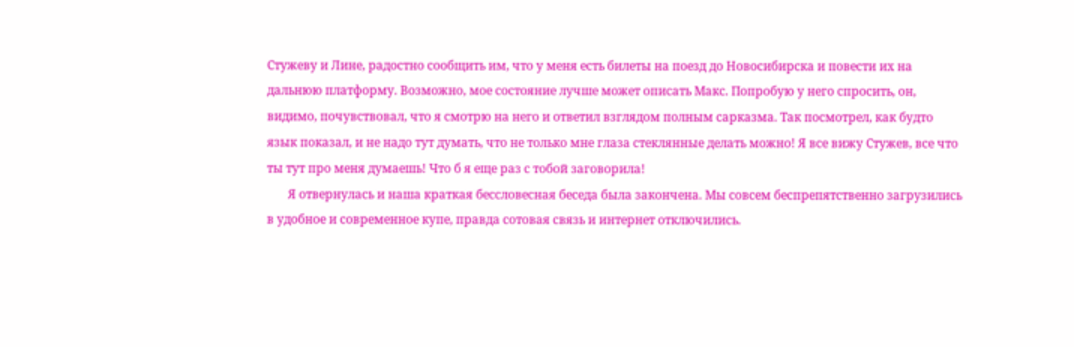Стужеву и Лине, радостно сообщить им, что у меня есть билеты на поезд до Новосибирска и повести их на дальнюю платформу. Возможно, мое состояние лучше может описать Макс. Попробую у него спросить, он, видимо, почувствовал, что я смотрю на него и ответил взглядом полным сарказма. Так посмотрел, как будто язык показал, и не надо тут думать, что не только мне глаза стеклянные делать можно! Я все вижу Стужев, все что ты тут про меня думаешь! Что б я еще раз с тобой заговорила!
       Я отвернулась и наша краткая бессловесная беседа была закончена. Мы совсем беспрепятственно загрузились в удобное и современное купе, правда сотовая связь и интернет отключились.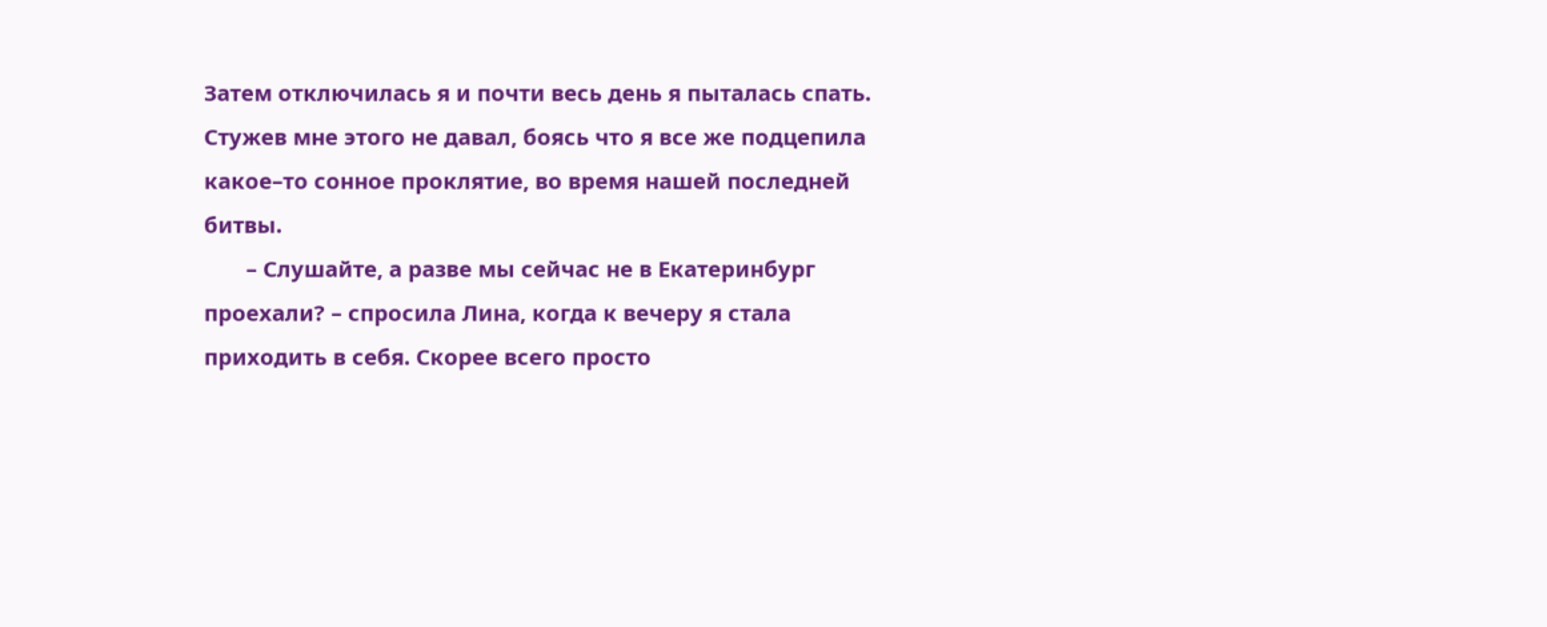Затем отключилась я и почти весь день я пыталась спать. Стужев мне этого не давал, боясь что я все же подцепила какое–то сонное проклятие, во время нашей последней битвы.
       – Слушайте, а разве мы сейчас не в Екатеринбург проехали? – спросила Лина, когда к вечеру я стала приходить в себя. Скорее всего просто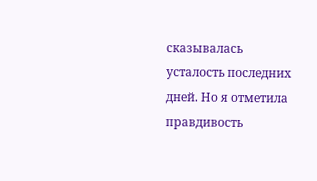сказывалась усталость последних дней. Но я отметила правдивость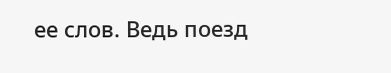ее слов. Ведь поезд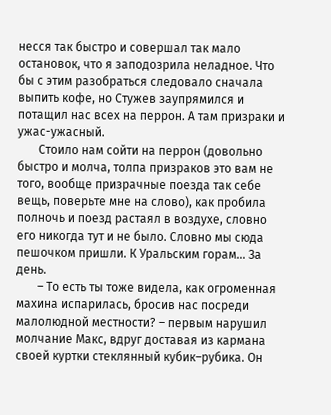несся так быстро и совершал так мало остановок, что я заподозрила неладное. Что бы с этим разобраться следовало сначала выпить кофе, но Стужев заупрямился и потащил нас всех на перрон. А там призраки и ужас-ужасный.
       Стоило нам сойти на перрон (довольно быстро и молча, толпа призраков это вам не того, вообще призрачные поезда так себе вещь, поверьте мне на слово), как пробила полночь и поезд растаял в воздухе, словно его никогда тут и не было. Словно мы сюда пешочком пришли. К Уральским горам… За день.
       – То есть ты тоже видела, как огроменная махина испарилась, бросив нас посреди малолюдной местности? – первым нарушил молчание Макс, вдруг доставая из кармана своей куртки стеклянный кубик–рубика. Он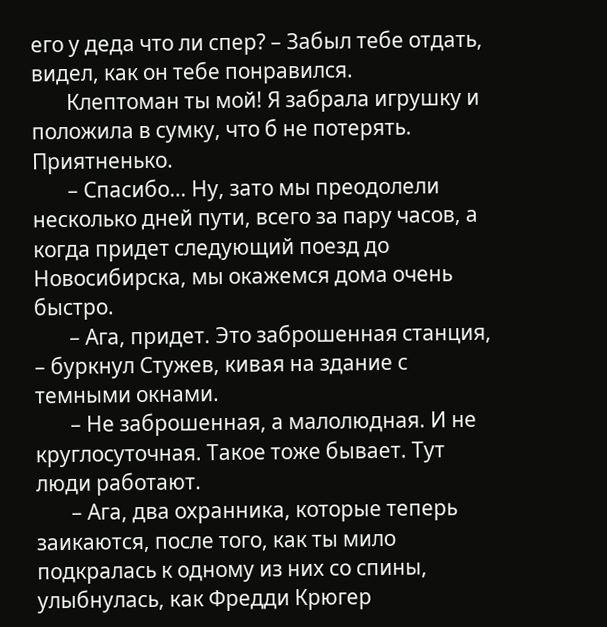его у деда что ли спер? – Забыл тебе отдать, видел, как он тебе понравился.
       Клептоман ты мой! Я забрала игрушку и положила в сумку, что б не потерять. Приятненько.
       – Спасибо… Ну, зато мы преодолели несколько дней пути, всего за пару часов, а когда придет следующий поезд до Новосибирска, мы окажемся дома очень быстро.
       – Ага, придет. Это заброшенная станция, – буркнул Стужев, кивая на здание с темными окнами.
       – Не заброшенная, а малолюдная. И не круглосуточная. Такое тоже бывает. Тут люди работают.
       – Ага, два охранника, которые теперь заикаются, после того, как ты мило подкралась к одному из них со спины, улыбнулась, как Фредди Крюгер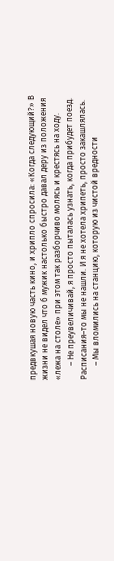предвкушая новую часть кино, и хрипло спросила: «Когда следующий?» В жизни не видел что б мужик настолько быстро давал деру из положения «лежа на столе» при этом так разборчиво молясь и крестясь на ходу.
       – Не преувеличивай, я просто пыталась узнать, когда прибудет поезд. Расписания–то мы не нашли. И я не хотела хрипеть, просто закашлялась.
       – Мы вломились на станцию, которую из чистой вредности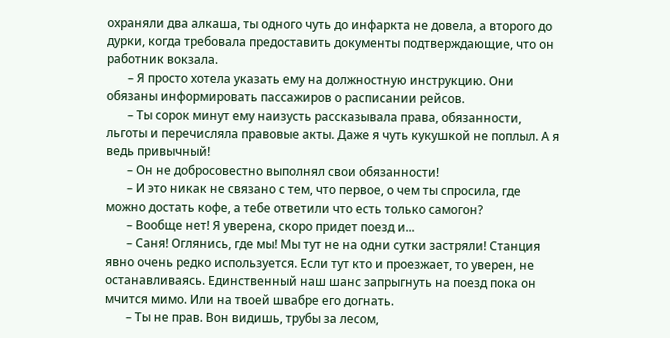охраняли два алкаша, ты одного чуть до инфаркта не довела, а второго до дурки, когда требовала предоставить документы подтверждающие, что он работник вокзала.
       – Я просто хотела указать ему на должностную инструкцию. Они обязаны информировать пассажиров о расписании рейсов.
       – Ты сорок минут ему наизусть рассказывала права, обязанности, льготы и перечисляла правовые акты. Даже я чуть кукушкой не поплыл. А я ведь привычный!
       – Он не добросовестно выполнял свои обязанности!
       – И это никак не связано с тем, что первое, о чем ты спросила, где можно достать кофе, а тебе ответили что есть только самогон?
       – Вообще нет! Я уверена, скоро придет поезд и...
       – Саня! Оглянись, где мы! Мы тут не на одни сутки застряли! Станция явно очень редко используется. Если тут кто и проезжает, то уверен, не останавливаясь. Единственный наш шанс запрыгнуть на поезд пока он мчится мимо. Или на твоей швабре его догнать.
       – Ты не прав. Вон видишь, трубы за лесом,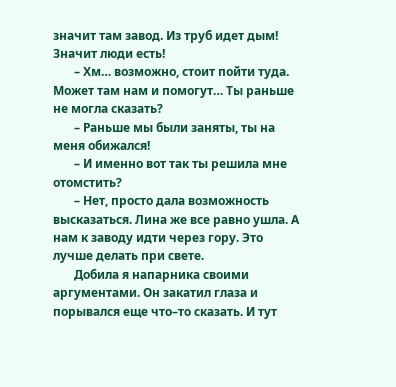значит там завод. Из труб идет дым! Значит люди есть!
       – Хм… возможно, стоит пойти туда. Может там нам и помогут… Ты раньше не могла сказать?
       – Раньше мы были заняты, ты на меня обижался!
       – И именно вот так ты решила мне отомстить?
       – Нет, просто дала возможность высказаться. Лина же все равно ушла. А нам к заводу идти через гору. Это лучше делать при свете.
       Добила я напарника своими аргументами. Он закатил глаза и порывался еще что–то сказать. И тут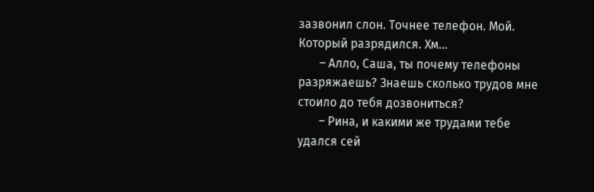зазвонил слон. Точнее телефон. Мой. Который разрядился. Хм…
       – Алло, Саша, ты почему телефоны разряжаешь? Знаешь сколько трудов мне стоило до тебя дозвониться?
       – Рина, и какими же трудами тебе удался сей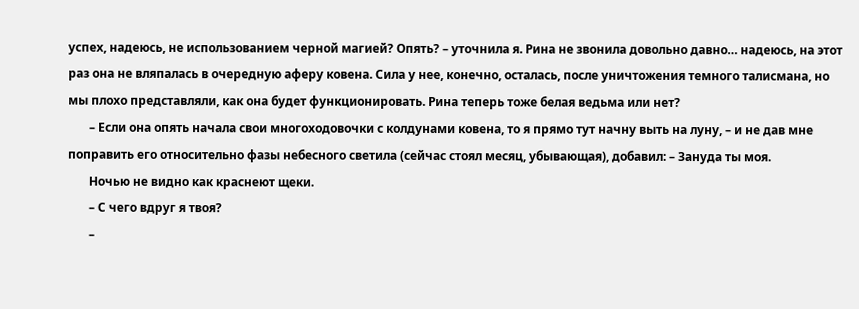успех, надеюсь, не использованием черной магией? Опять? – уточнила я. Рина не звонила довольно давно… надеюсь, на этот раз она не вляпалась в очередную аферу ковена. Сила у нее, конечно, осталась, после уничтожения темного талисмана, но мы плохо представляли, как она будет функционировать. Рина теперь тоже белая ведьма или нет?
       – Если она опять начала свои многоходовочки с колдунами ковена, то я прямо тут начну выть на луну, – и не дав мне поправить его относительно фазы небесного светила (сейчас стоял месяц, убывающая), добавил: – Зануда ты моя.
       Ночью не видно как краснеют щеки.
       – С чего вдруг я твоя?
       –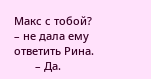Макс с тобой? – не дала ему ответить Рина.
       – Да.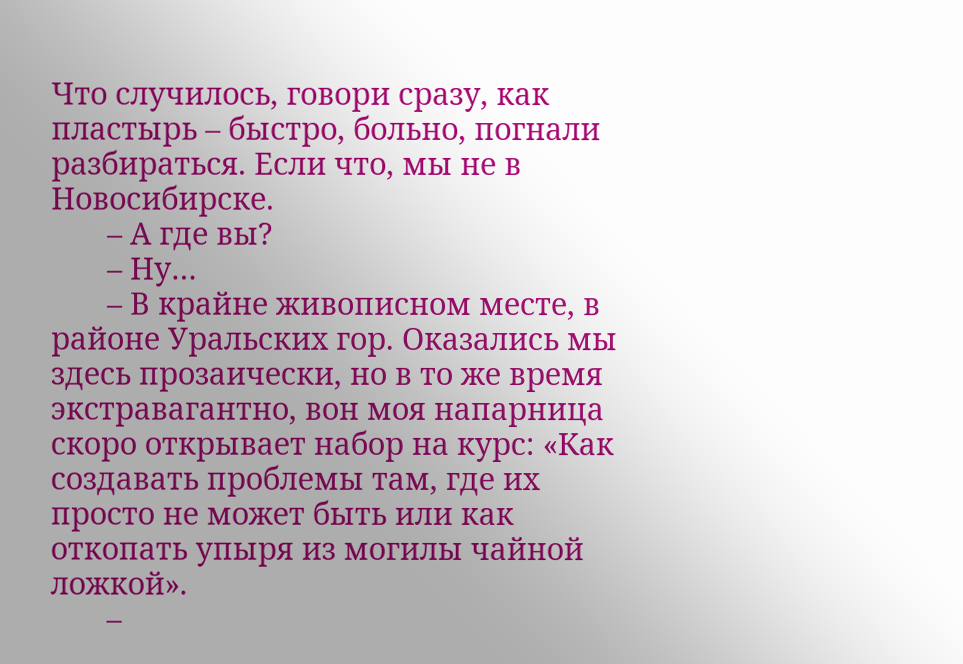Что случилось, говори сразу, как пластырь – быстро, больно, погнали разбираться. Если что, мы не в Новосибирске.
       – А где вы?
       – Ну…
       – В крайне живописном месте, в районе Уральских гор. Оказались мы здесь прозаически, но в то же время экстравагантно, вон моя напарница скоро открывает набор на курс: «Как создавать проблемы там, где их просто не может быть или как откопать упыря из могилы чайной ложкой».
       –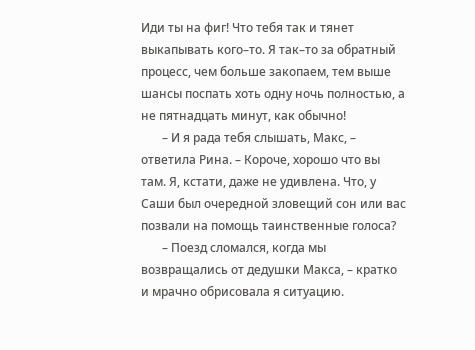Иди ты на фиг! Что тебя так и тянет выкапывать кого–то. Я так–то за обратный процесс, чем больше закопаем, тем выше шансы поспать хоть одну ночь полностью, а не пятнадцать минут, как обычно!
       – И я рада тебя слышать, Макс, – ответила Рина. – Короче, хорошо что вы там. Я, кстати, даже не удивлена. Что, у Саши был очередной зловещий сон или вас позвали на помощь таинственные голоса?
       – Поезд сломался, когда мы возвращались от дедушки Макса, – кратко и мрачно обрисовала я ситуацию.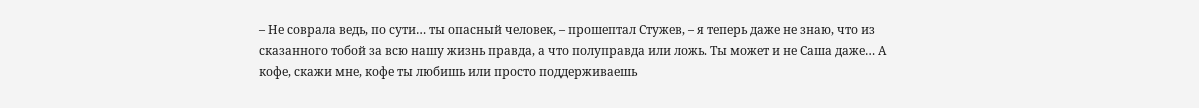– Не соврала ведь, по сути… ты опасный человек, – прошептал Стужев, – я теперь даже не знаю, что из сказанного тобой за всю нашу жизнь правда, а что полуправда или ложь. Ты может и не Саша даже… А кофе, скажи мне, кофе ты любишь или просто поддерживаешь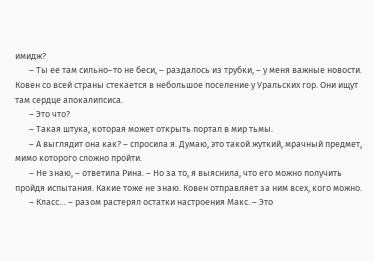имидж?
       – Ты ее там сильно–то не беси, – раздалось из трубки, – у меня важные новости. Ковен со всей страны стекается в небольшое поселение у Уральских гор. Они ищут там сердце апокалипсиса.
       – Это что?
       – Такая штука, которая может открыть портал в мир тьмы.
       – А выглядит она как? – спросила я. Думаю, это такой жуткий, мрачный предмет, мимо которого сложно пройти.
       – Не знаю, – ответила Рина. – Но за то, я выяснила, что его можно получить пройдя испытания. Какие тоже не знаю. Ковен отправляет за ним всех, кого можно.
       – Класс… – разом растерял остатки настроения Макс. – Это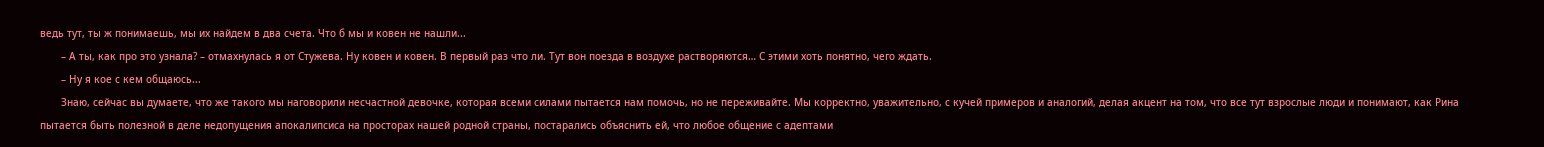ведь тут, ты ж понимаешь, мы их найдем в два счета. Что б мы и ковен не нашли...
       – А ты, как про это узнала? – отмахнулась я от Стужева. Ну ковен и ковен. В первый раз что ли. Тут вон поезда в воздухе растворяются… С этими хоть понятно, чего ждать.
       – Ну я кое с кем общаюсь...
       Знаю, сейчас вы думаете, что же такого мы наговорили несчастной девочке, которая всеми силами пытается нам помочь, но не переживайте. Мы корректно, уважительно, с кучей примеров и аналогий, делая акцент на том, что все тут взрослые люди и понимают, как Рина пытается быть полезной в деле недопущения апокалипсиса на просторах нашей родной страны, постарались объяснить ей, что любое общение с адептами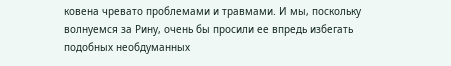ковена чревато проблемами и травмами. И мы, поскольку волнуемся за Рину, очень бы просили ее впредь избегать подобных необдуманных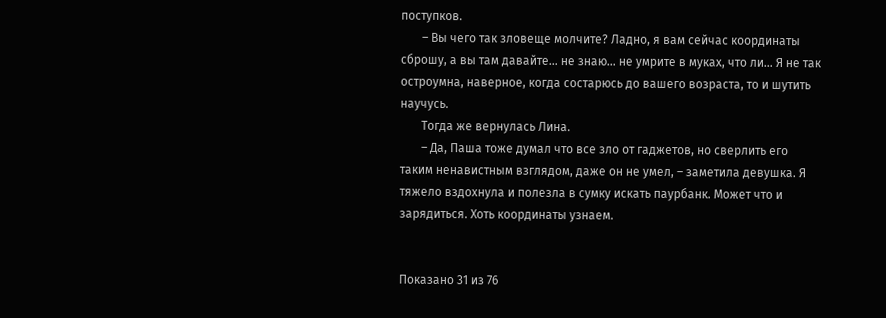поступков.
       – Вы чего так зловеще молчите? Ладно, я вам сейчас координаты сброшу, а вы там давайте… не знаю… не умрите в муках, что ли… Я не так остроумна, наверное, когда состарюсь до вашего возраста, то и шутить научусь.
       Тогда же вернулась Лина.
       – Да, Паша тоже думал что все зло от гаджетов, но сверлить его таким ненавистным взглядом, даже он не умел, – заметила девушка. Я тяжело вздохнула и полезла в сумку искать паурбанк. Может что и зарядиться. Хоть координаты узнаем.


Показано 31 из 76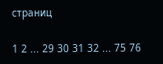страниц

1 2 ... 29 30 31 32 ... 75 76